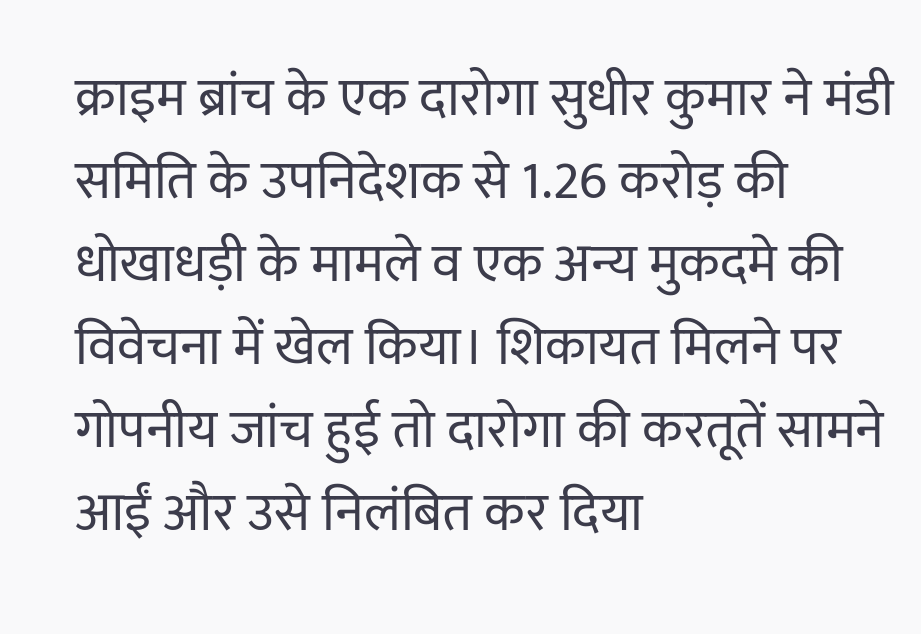क्राइम ब्रांच के एक दारोगा सुधीर कुमार ने मंडी समिति के उपनिदेशक से 1.26 करोड़ की धोखाधड़ी के मामले व एक अन्य मुकदमे की विवेचना में खेल किया। शिकायत मिलने पर गोपनीय जांच हुई तो दारोगा की करतूतें सामने आईं और उसे निलंबित कर दिया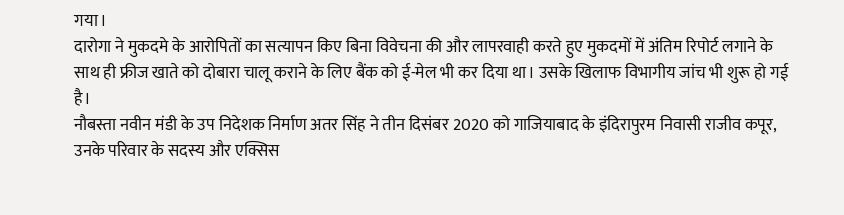गया।
दारोगा ने मुकदमे के आरोपितों का सत्यापन किए बिना विवेचना की और लापरवाही करते हुए मुकदमों में अंतिम रिपोर्ट लगाने के साथ ही फ्रीज खाते को दोबारा चालू कराने के लिए बैंक को ई-मेल भी कर दिया था। उसके खिलाफ विभागीय जांच भी शुरू हो गई है।
नौबस्ता नवीन मंडी के उप निदेशक निर्माण अतर सिंह ने तीन दिसंबर 2020 को गाजियाबाद के इंदिरापुरम निवासी राजीव कपूर, उनके परिवार के सदस्य और एक्सिस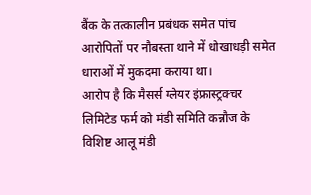बैंक के तत्कालीन प्रबंधक समेत पांच आरोपितों पर नौबस्ता थाने में धोखाधड़ी समेत धाराओं में मुकदमा कराया था।
आरोप है कि मैसर्स ग्लेयर इंफ्रास्ट्रक्चर लिमिटेड फर्म को मंडी समिति कन्नौज के विशिष्ट आलू मंडी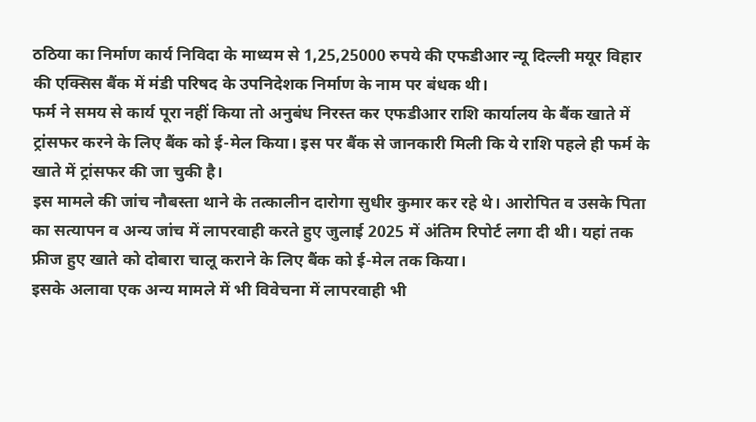ठठिया का निर्माण कार्य निविदा के माध्यम से 1,25,25000 रुपये की एफडीआर न्यू दिल्ली मयूर विहार की एक्सिस बैंक में मंडी परिषद के उपनिदेशक निर्माण के नाम पर बंधक थी।
फर्म ने समय से कार्य पूरा नहीं किया तो अनुबंध निरस्त कर एफडीआर राशि कार्यालय के बैंक खाते में ट्रांसफर करने के लिए बैंक को ई-मेल किया। इस पर बैंक से जानकारी मिली कि ये राशि पहले ही फर्म के खाते में ट्रांसफर की जा चुकी है।
इस मामले की जांच नौबस्ता थाने के तत्कालीन दारोगा सुधीर कुमार कर रहे थे। आरोपित व उसके पिता का सत्यापन व अन्य जांच में लापरवाही करते हुए जुलाई 2025 में अंतिम रिपोर्ट लगा दी थी। यहां तक फ्रीज हुए खाते को दोबारा चालू कराने के लिए बैंक को ई-मेल तक किया।
इसके अलावा एक अन्य मामले में भी विवेचना में लापरवाही भी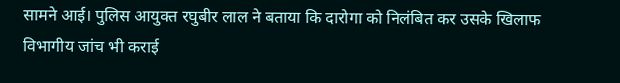सामने आई। पुलिस आयुक्त रघुबीर लाल ने बताया कि दारोगा को निलंबित कर उसके खिलाफ विभागीय जांच भी कराई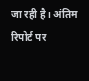जा रही है। अंतिम रिपोर्ट पर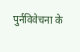पुर्नविवेचना के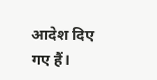आदेश दिए गए हैं।